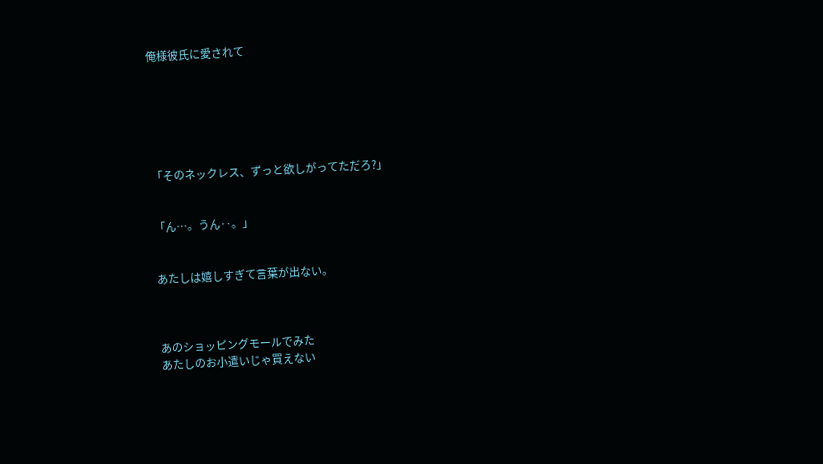俺様彼氏に愛されて






「そのネックレス、ずっと欲しがってただろ?」


「ん…。うん‥。」


あたしは嬉しすぎて言葉が出ない。



あのショッピングモールでみた
あたしのお小遣いじゃ買えない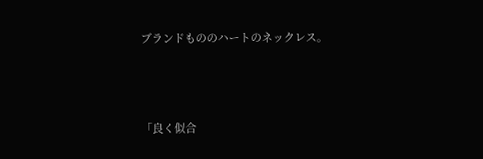ブランドもののハートのネックレス。



「良く似合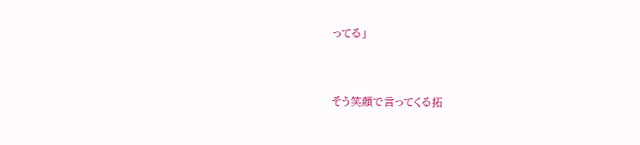ってる」


そう笑顔で言ってくる拓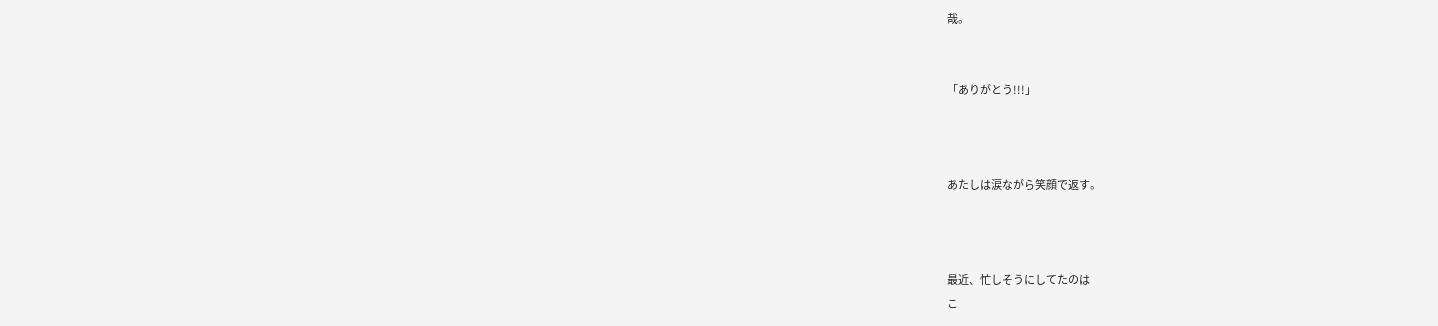哉。


「ありがとう!!!」



あたしは涙ながら笑顔で返す。



最近、忙しそうにしてたのは
こ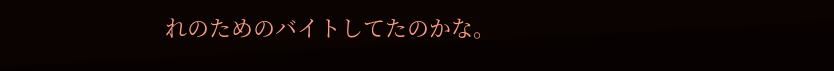れのためのバイトしてたのかな。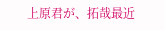上原君が、拓哉最近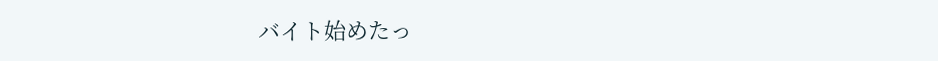バイト始めたっ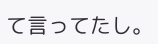て言ってたし。